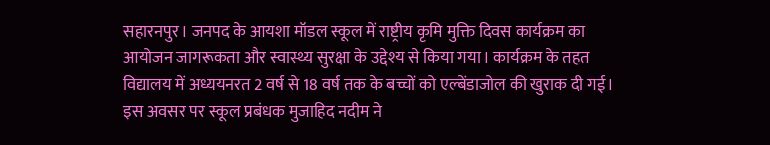सहारनपुर। जनपद के आयशा मॉडल स्कूल में राष्ट्रीय कृमि मुक्ति दिवस कार्यक्रम का आयोजन जागरूकता और स्वास्थ्य सुरक्षा के उद्देश्य से किया गया। कार्यक्रम के तहत विद्यालय में अध्ययनरत 2 वर्ष से 18 वर्ष तक के बच्चों को एल्बेंडाजोल की खुराक दी गई। इस अवसर पर स्कूल प्रबंधक मुजाहिद नदीम ने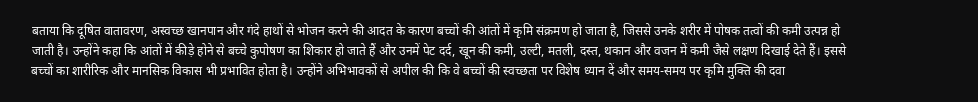बताया कि दूषित वातावरण, अस्वच्छ खानपान और गंदे हाथों से भोजन करने की आदत के कारण बच्चों की आंतों में कृमि संक्रमण हो जाता है, जिससे उनके शरीर में पोषक तत्वों की कमी उत्पन्न हो जाती है। उन्होंने कहा कि आंतों में कीड़े होने से बच्चे कुपोषण का शिकार हो जाते हैं और उनमें पेट दर्द, खून की कमी, उल्टी, मतली, दस्त, थकान और वजन में कमी जैसे लक्षण दिखाई देते हैं। इससे बच्चों का शारीरिक और मानसिक विकास भी प्रभावित होता है। उन्होंने अभिभावकों से अपील की कि वे बच्चों की स्वच्छता पर विशेष ध्यान दें और समय-समय पर कृमि मुक्ति की दवा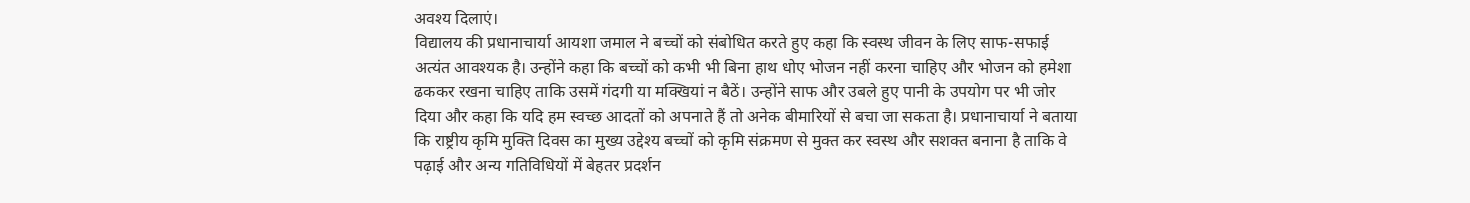अवश्य दिलाएं।
विद्यालय की प्रधानाचार्या आयशा जमाल ने बच्चों को संबोधित करते हुए कहा कि स्वस्थ जीवन के लिए साफ-सफाई अत्यंत आवश्यक है। उन्होंने कहा कि बच्चों को कभी भी बिना हाथ धोए भोजन नहीं करना चाहिए और भोजन को हमेशा ढककर रखना चाहिए ताकि उसमें गंदगी या मक्खियां न बैठें। उन्होंने साफ और उबले हुए पानी के उपयोग पर भी जोर दिया और कहा कि यदि हम स्वच्छ आदतों को अपनाते हैं तो अनेक बीमारियों से बचा जा सकता है। प्रधानाचार्या ने बताया कि राष्ट्रीय कृमि मुक्ति दिवस का मुख्य उद्देश्य बच्चों को कृमि संक्रमण से मुक्त कर स्वस्थ और सशक्त बनाना है ताकि वे पढ़ाई और अन्य गतिविधियों में बेहतर प्रदर्शन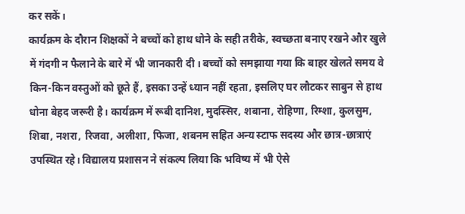कर सकें।
कार्यक्रम के दौरान शिक्षकों ने बच्चों को हाथ धोने के सही तरीके, स्वच्छता बनाए रखने और खुले में गंदगी न फैलाने के बारे में भी जानकारी दी। बच्चों को समझाया गया कि बाहर खेलते समय वे किन-किन वस्तुओं को छूते हैं, इसका उन्हें ध्यान नहीं रहता, इसलिए घर लौटकर साबुन से हाथ धोना बेहद जरूरी है। कार्यक्रम में रूबी दानिश, मुदस्सिर, शबाना, रोहिणा, रिम्शा, कुलसुम, शिबा, नशरा, रिजवा, अलीशा, फिजा, शबनम सहित अन्य स्टाफ सदस्य और छात्र-छात्राएं उपस्थित रहे। विद्यालय प्रशासन ने संकल्प लिया कि भविष्य में भी ऐसे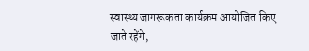स्वास्थ्य जागरूकता कार्यक्रम आयोजित किए जाते रहेंगे,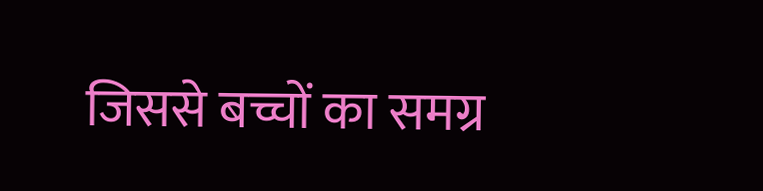जिससे बच्चों का समग्र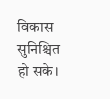विकास सुनिश्चित हो सके।